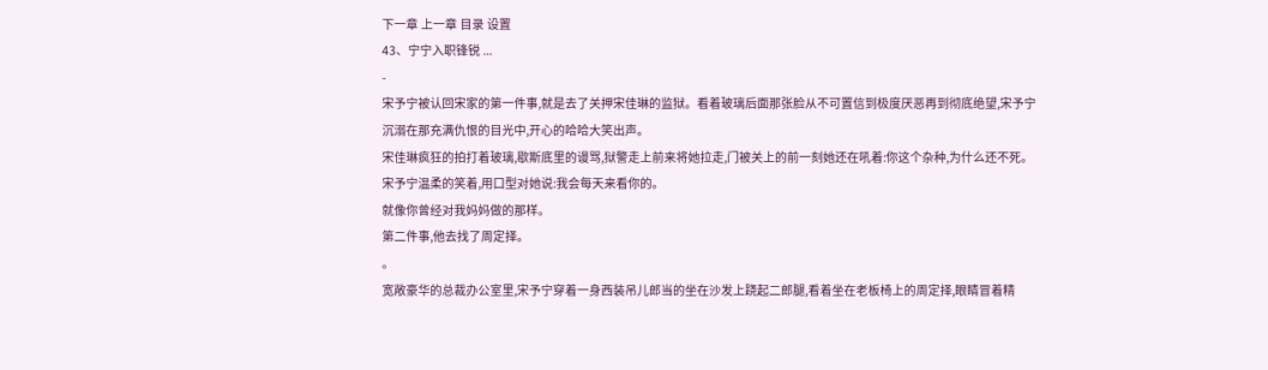下一章 上一章 目录 设置
43、宁宁入职锋锐 ...
-
宋予宁被认回宋家的第一件事,就是去了关押宋佳琳的监狱。看着玻璃后面那张脸从不可置信到极度厌恶再到彻底绝望,宋予宁沉溺在那充满仇恨的目光中,开心的哈哈大笑出声。
宋佳琳疯狂的拍打着玻璃,歇斯底里的谩骂,狱警走上前来将她拉走,门被关上的前一刻她还在吼着:你这个杂种,为什么还不死。
宋予宁温柔的笑着,用口型对她说:我会每天来看你的。
就像你曾经对我妈妈做的那样。
第二件事,他去找了周定择。
。
宽敞豪华的总裁办公室里,宋予宁穿着一身西装吊儿郎当的坐在沙发上跷起二郎腿,看着坐在老板椅上的周定择,眼睛冒着精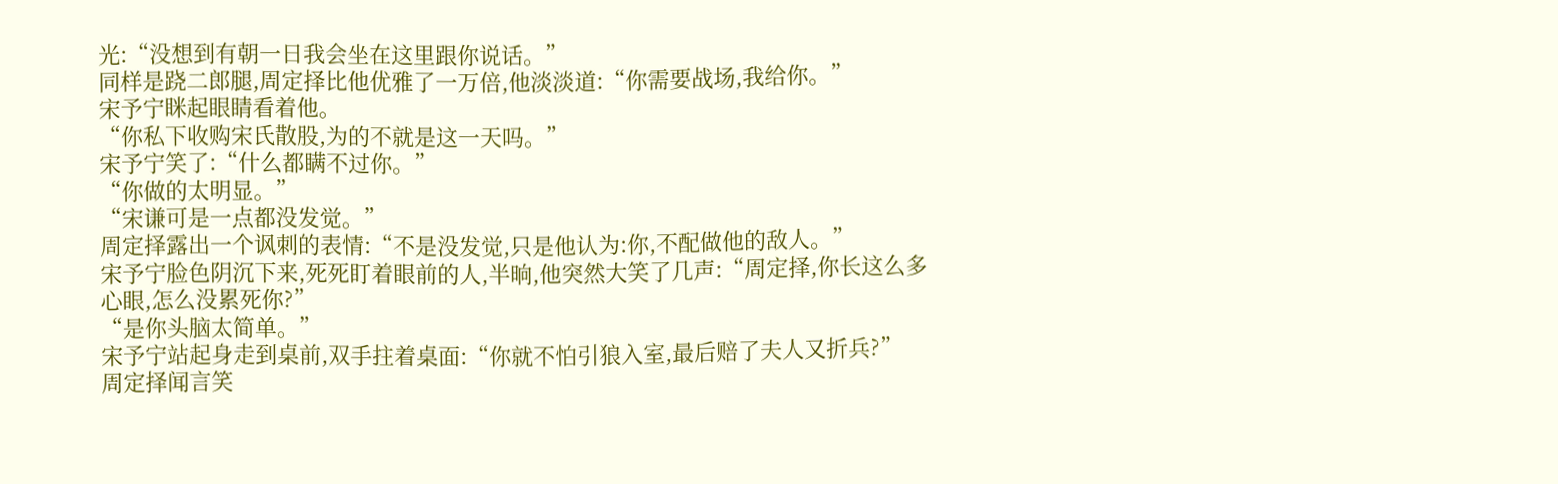光:“没想到有朝一日我会坐在这里跟你说话。”
同样是跷二郎腿,周定择比他优雅了一万倍,他淡淡道:“你需要战场,我给你。”
宋予宁眯起眼睛看着他。
“你私下收购宋氏散股,为的不就是这一天吗。”
宋予宁笑了:“什么都瞒不过你。”
“你做的太明显。”
“宋谦可是一点都没发觉。”
周定择露出一个讽刺的表情:“不是没发觉,只是他认为:你,不配做他的敌人。”
宋予宁脸色阴沉下来,死死盯着眼前的人,半晌,他突然大笑了几声:“周定择,你长这么多心眼,怎么没累死你?”
“是你头脑太简单。”
宋予宁站起身走到桌前,双手拄着桌面:“你就不怕引狼入室,最后赔了夫人又折兵?”
周定择闻言笑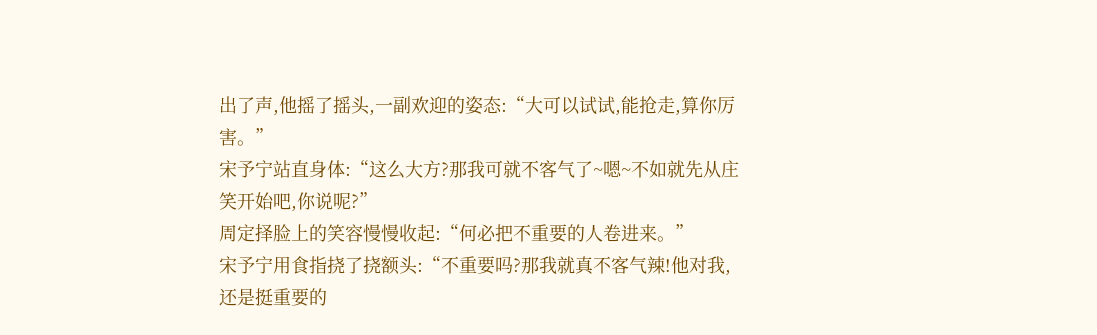出了声,他摇了摇头,一副欢迎的姿态:“大可以试试,能抢走,算你厉害。”
宋予宁站直身体:“这么大方?那我可就不客气了~嗯~不如就先从庄笑开始吧,你说呢?”
周定择脸上的笑容慢慢收起:“何必把不重要的人卷进来。”
宋予宁用食指挠了挠额头:“不重要吗?那我就真不客气辣!他对我,还是挺重要的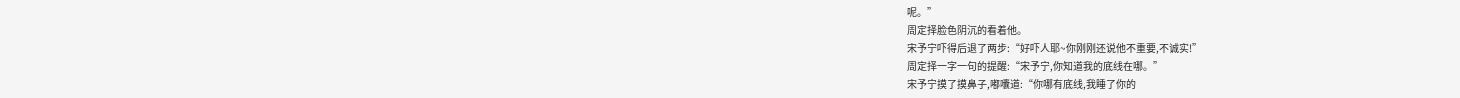呢。”
周定择脸色阴沉的看着他。
宋予宁吓得后退了两步:“好吓人耶~你刚刚还说他不重要,不诚实!”
周定择一字一句的提醒:“宋予宁,你知道我的底线在哪。”
宋予宁摸了摸鼻子,嘟囔道:“你哪有底线,我睡了你的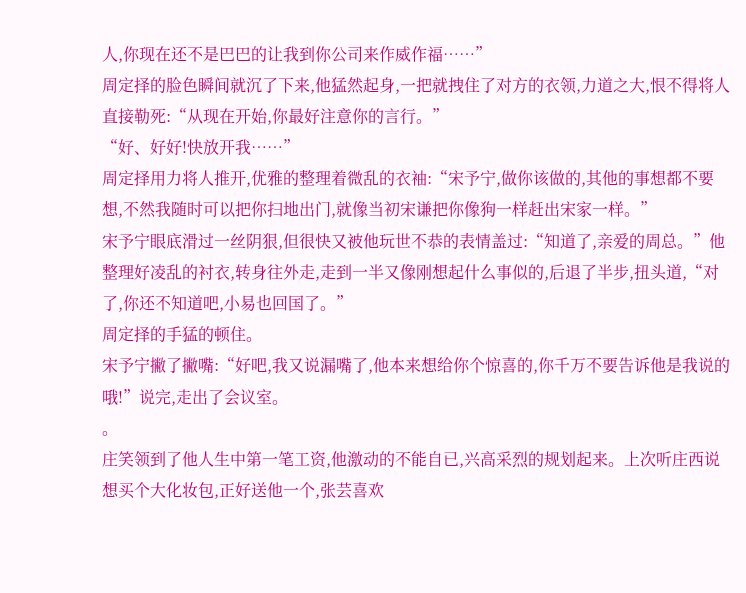人,你现在还不是巴巴的让我到你公司来作威作福……”
周定择的脸色瞬间就沉了下来,他猛然起身,一把就拽住了对方的衣领,力道之大,恨不得将人直接勒死:“从现在开始,你最好注意你的言行。”
“好、好好!快放开我……”
周定择用力将人推开,优雅的整理着微乱的衣袖:“宋予宁,做你该做的,其他的事想都不要想,不然我随时可以把你扫地出门,就像当初宋谦把你像狗一样赶出宋家一样。”
宋予宁眼底滑过一丝阴狠,但很快又被他玩世不恭的表情盖过:“知道了,亲爱的周总。”他整理好凌乱的衬衣,转身往外走,走到一半又像刚想起什么事似的,后退了半步,扭头道,“对了,你还不知道吧,小易也回国了。”
周定择的手猛的顿住。
宋予宁撇了撇嘴:“好吧,我又说漏嘴了,他本来想给你个惊喜的,你千万不要告诉他是我说的哦!”说完,走出了会议室。
。
庄笑领到了他人生中第一笔工资,他激动的不能自已,兴高采烈的规划起来。上次听庄西说想买个大化妆包,正好送他一个,张芸喜欢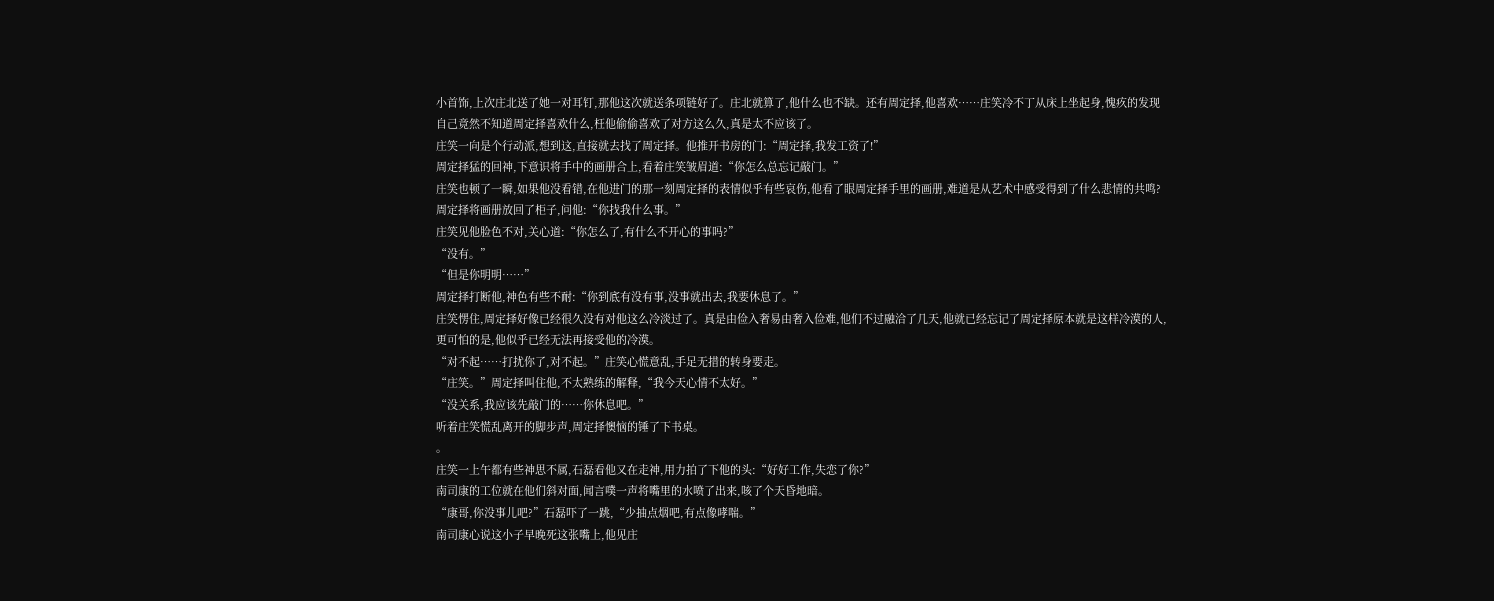小首饰,上次庄北送了她一对耳钉,那他这次就送条项链好了。庄北就算了,他什么也不缺。还有周定择,他喜欢……庄笑冷不丁从床上坐起身,愧疚的发现自己竟然不知道周定择喜欢什么,枉他偷偷喜欢了对方这么久,真是太不应该了。
庄笑一向是个行动派,想到这,直接就去找了周定择。他推开书房的门:“周定择,我发工资了!”
周定择猛的回神,下意识将手中的画册合上,看着庄笑皱眉道:“你怎么总忘记敲门。”
庄笑也顿了一瞬,如果他没看错,在他进门的那一刻周定择的表情似乎有些哀伤,他看了眼周定择手里的画册,难道是从艺术中感受得到了什么悲情的共鸣?
周定择将画册放回了柜子,问他:“你找我什么事。”
庄笑见他脸色不对,关心道:“你怎么了,有什么不开心的事吗?”
“没有。”
“但是你明明……”
周定择打断他,神色有些不耐:“你到底有没有事,没事就出去,我要休息了。”
庄笑愣住,周定择好像已经很久没有对他这么冷淡过了。真是由俭入奢易由奢入俭难,他们不过融洽了几天,他就已经忘记了周定择原本就是这样冷漠的人,更可怕的是,他似乎已经无法再接受他的冷漠。
“对不起……打扰你了,对不起。”庄笑心慌意乱,手足无措的转身要走。
“庄笑。”周定择叫住他,不太熟练的解释,“我今天心情不太好。”
“没关系,我应该先敲门的……你休息吧。”
听着庄笑慌乱离开的脚步声,周定择懊恼的锤了下书桌。
。
庄笑一上午都有些神思不属,石磊看他又在走神,用力拍了下他的头:“好好工作,失恋了你?”
南司康的工位就在他们斜对面,闻言噗一声将嘴里的水喷了出来,咳了个天昏地暗。
“康哥,你没事儿吧?”石磊吓了一跳,“少抽点烟吧,有点像哮喘。”
南司康心说这小子早晚死这张嘴上,他见庄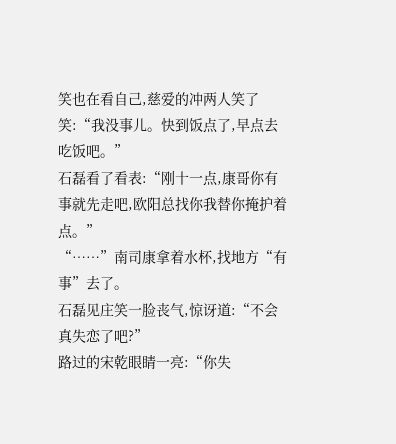笑也在看自己,慈爱的冲两人笑了笑:“我没事儿。快到饭点了,早点去吃饭吧。”
石磊看了看表:“刚十一点,康哥你有事就先走吧,欧阳总找你我替你掩护着点。”
“……”南司康拿着水杯,找地方“有事”去了。
石磊见庄笑一脸丧气,惊讶道:“不会真失恋了吧?”
路过的宋乾眼睛一亮:“你失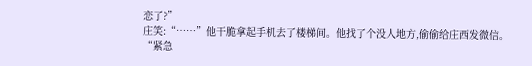恋了?”
庄笑:“……”他干脆拿起手机去了楼梯间。他找了个没人地方,偷偷给庄西发微信。
“紧急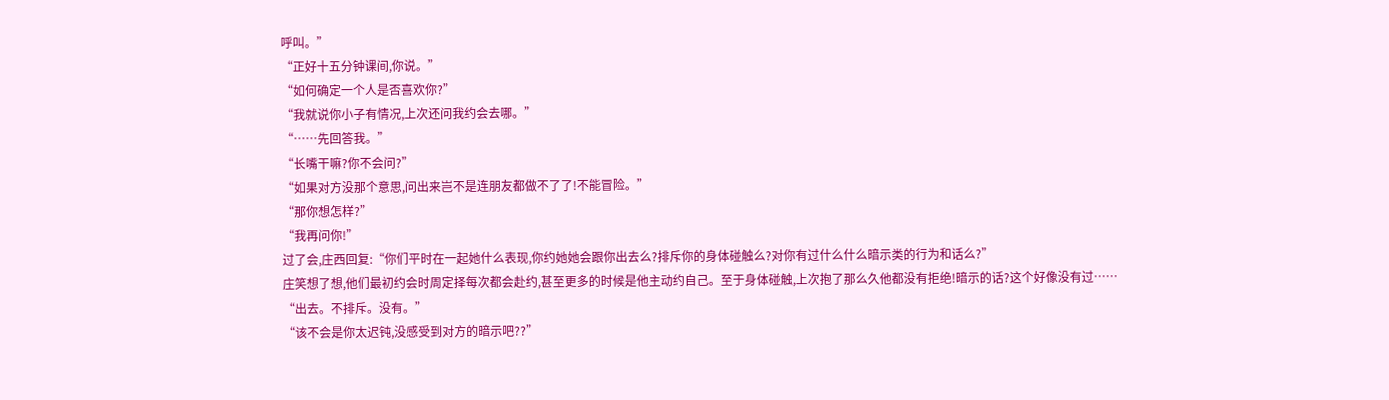呼叫。”
“正好十五分钟课间,你说。”
“如何确定一个人是否喜欢你?”
“我就说你小子有情况,上次还问我约会去哪。”
“……先回答我。”
“长嘴干嘛?你不会问?”
“如果对方没那个意思,问出来岂不是连朋友都做不了了!不能冒险。”
“那你想怎样?”
“我再问你!”
过了会,庄西回复:“你们平时在一起她什么表现,你约她她会跟你出去么?排斥你的身体碰触么?对你有过什么什么暗示类的行为和话么?”
庄笑想了想,他们最初约会时周定择每次都会赴约,甚至更多的时候是他主动约自己。至于身体碰触,上次抱了那么久他都没有拒绝!暗示的话?这个好像没有过……
“出去。不排斥。没有。”
“该不会是你太迟钝,没感受到对方的暗示吧??”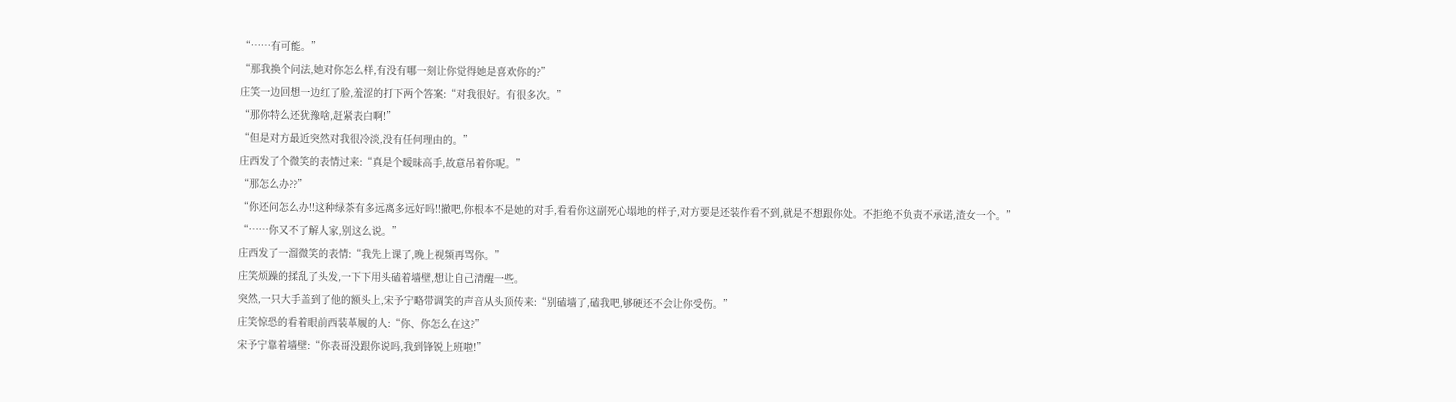“……有可能。”
“那我换个问法,她对你怎么样,有没有哪一刻让你觉得她是喜欢你的?”
庄笑一边回想一边红了脸,羞涩的打下两个答案:“对我很好。有很多次。”
“那你特么还犹豫啥,赶紧表白啊!”
“但是对方最近突然对我很冷淡,没有任何理由的。”
庄西发了个微笑的表情过来:“真是个暧昧高手,故意吊着你呢。”
“那怎么办??”
“你还问怎么办!!这种绿茶有多远离多远好吗!!撤吧,你根本不是她的对手,看看你这副死心塌地的样子,对方要是还装作看不到,就是不想跟你处。不拒绝不负责不承诺,渣女一个。”
“……你又不了解人家,别这么说。”
庄西发了一溜微笑的表情:“我先上课了,晚上视频再骂你。”
庄笑烦躁的揉乱了头发,一下下用头磕着墙壁,想让自己清醒一些。
突然,一只大手盖到了他的额头上,宋予宁略带调笑的声音从头顶传来:“别磕墙了,磕我吧,够硬还不会让你受伤。”
庄笑惊恐的看着眼前西装革履的人:“你、你怎么在这?”
宋予宁靠着墙壁:“你表哥没跟你说吗,我到锋锐上班啦!”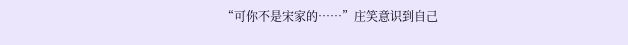“可你不是宋家的……”庄笑意识到自己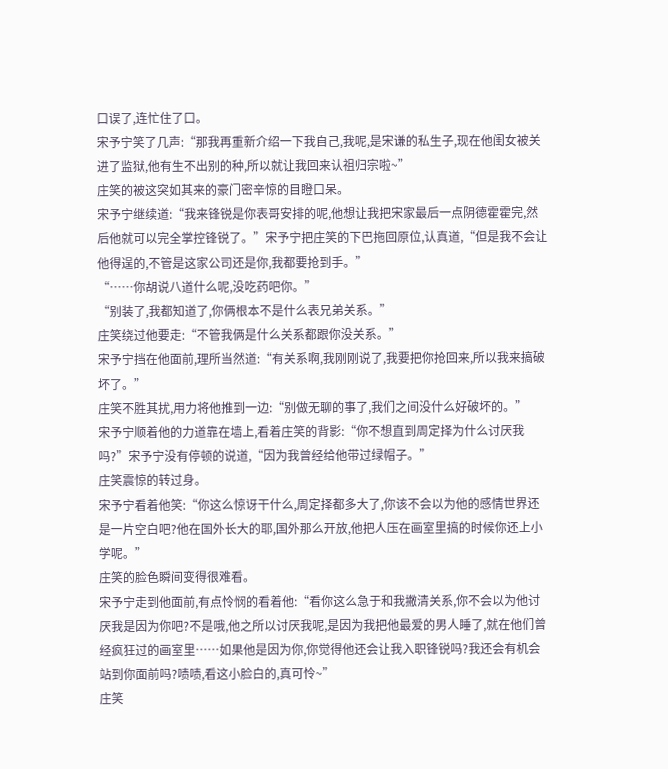口误了,连忙住了口。
宋予宁笑了几声:“那我再重新介绍一下我自己,我呢,是宋谦的私生子,现在他闺女被关进了监狱,他有生不出别的种,所以就让我回来认祖归宗啦~”
庄笑的被这突如其来的豪门密辛惊的目瞪口呆。
宋予宁继续道:“我来锋锐是你表哥安排的呢,他想让我把宋家最后一点阴德霍霍完,然后他就可以完全掌控锋锐了。”宋予宁把庄笑的下巴拖回原位,认真道,“但是我不会让他得逞的,不管是这家公司还是你,我都要抢到手。”
“……你胡说八道什么呢,没吃药吧你。”
“别装了,我都知道了,你俩根本不是什么表兄弟关系。”
庄笑绕过他要走:“不管我俩是什么关系都跟你没关系。”
宋予宁挡在他面前,理所当然道:“有关系啊,我刚刚说了,我要把你抢回来,所以我来搞破坏了。”
庄笑不胜其扰,用力将他推到一边:“别做无聊的事了,我们之间没什么好破坏的。”
宋予宁顺着他的力道靠在墙上,看着庄笑的背影:“你不想直到周定择为什么讨厌我吗?”宋予宁没有停顿的说道,“因为我曾经给他带过绿帽子。”
庄笑震惊的转过身。
宋予宁看着他笑:“你这么惊讶干什么,周定择都多大了,你该不会以为他的感情世界还是一片空白吧?他在国外长大的耶,国外那么开放,他把人压在画室里搞的时候你还上小学呢。”
庄笑的脸色瞬间变得很难看。
宋予宁走到他面前,有点怜悯的看着他:“看你这么急于和我撇清关系,你不会以为他讨厌我是因为你吧?不是哦,他之所以讨厌我呢,是因为我把他最爱的男人睡了,就在他们曾经疯狂过的画室里……如果他是因为你,你觉得他还会让我入职锋锐吗?我还会有机会站到你面前吗?啧啧,看这小脸白的,真可怜~”
庄笑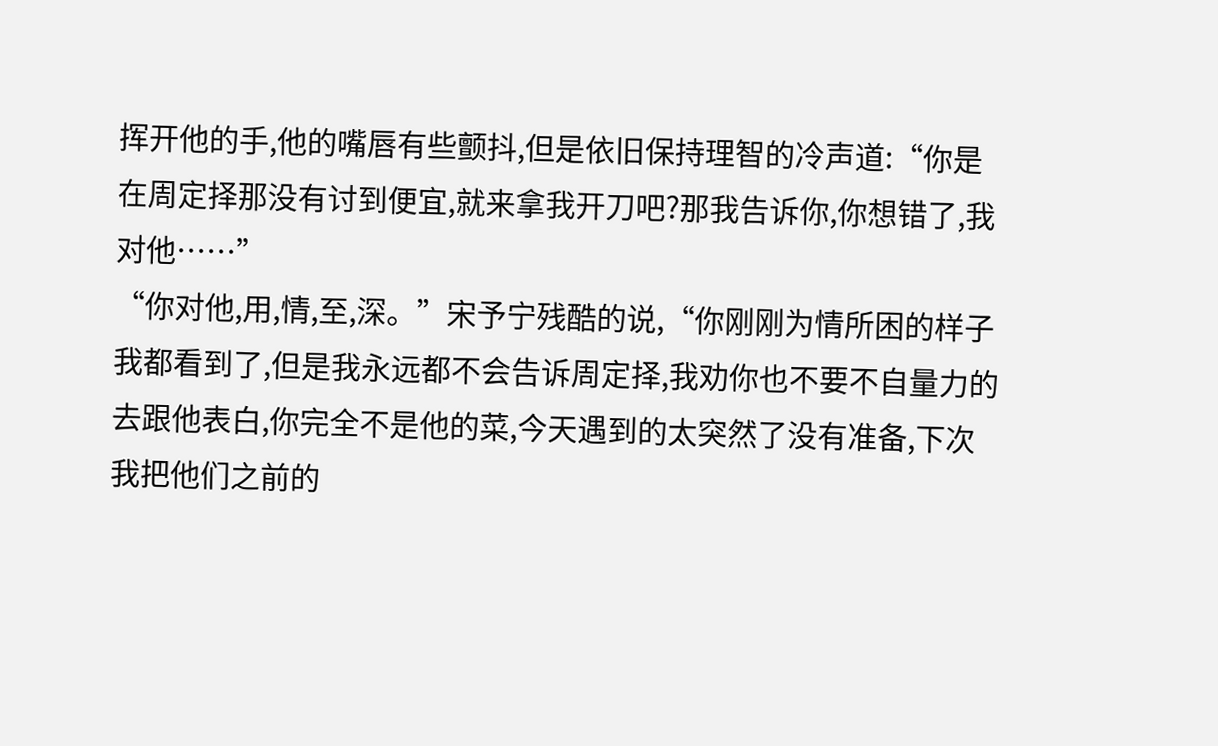挥开他的手,他的嘴唇有些颤抖,但是依旧保持理智的冷声道:“你是在周定择那没有讨到便宜,就来拿我开刀吧?那我告诉你,你想错了,我对他……”
“你对他,用,情,至,深。”宋予宁残酷的说,“你刚刚为情所困的样子我都看到了,但是我永远都不会告诉周定择,我劝你也不要不自量力的去跟他表白,你完全不是他的菜,今天遇到的太突然了没有准备,下次我把他们之前的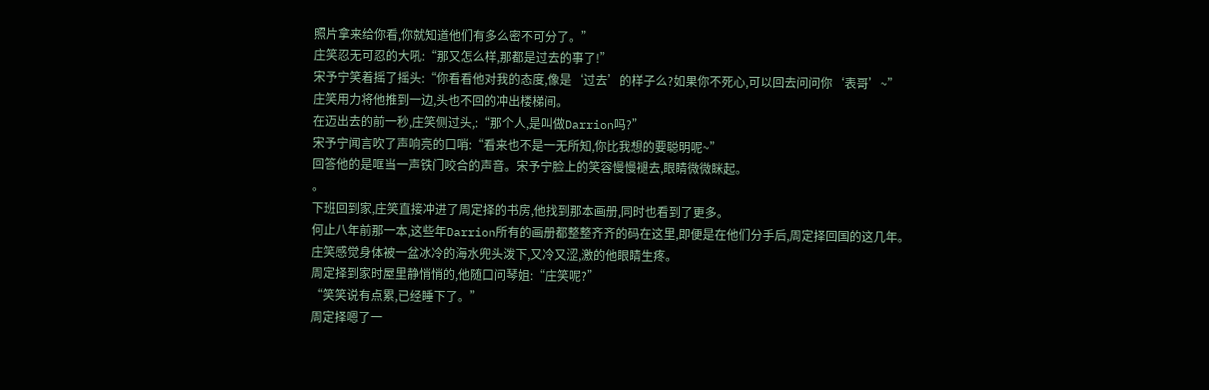照片拿来给你看,你就知道他们有多么密不可分了。”
庄笑忍无可忍的大吼:“那又怎么样,那都是过去的事了!”
宋予宁笑着摇了摇头:“你看看他对我的态度,像是‘过去’的样子么?如果你不死心,可以回去问问你‘表哥’~”
庄笑用力将他推到一边,头也不回的冲出楼梯间。
在迈出去的前一秒,庄笑侧过头,:“那个人,是叫做Darrion吗?”
宋予宁闻言吹了声响亮的口哨:“看来也不是一无所知,你比我想的要聪明呢~”
回答他的是哐当一声铁门咬合的声音。宋予宁脸上的笑容慢慢褪去,眼睛微微眯起。
。
下班回到家,庄笑直接冲进了周定择的书房,他找到那本画册,同时也看到了更多。
何止八年前那一本,这些年Darrion所有的画册都整整齐齐的码在这里,即便是在他们分手后,周定择回国的这几年。
庄笑感觉身体被一盆冰冷的海水兜头泼下,又冷又涩,激的他眼睛生疼。
周定择到家时屋里静悄悄的,他随口问琴姐:“庄笑呢?”
“笑笑说有点累,已经睡下了。”
周定择嗯了一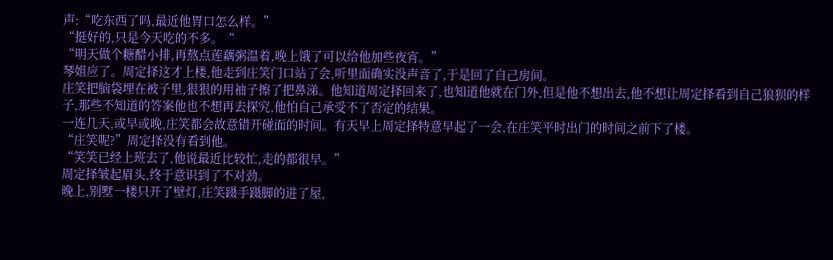声:“吃东西了吗,最近他胃口怎么样。”
“挺好的,只是今天吃的不多。“
“明天做个糖醋小排,再熬点莲藕粥温着,晚上饿了可以给他加些夜宵。”
琴姐应了。周定择这才上楼,他走到庄笑门口站了会,听里面确实没声音了,于是回了自己房间。
庄笑把脑袋埋在被子里,狠狠的用袖子擦了把鼻涕。他知道周定择回来了,也知道他就在门外,但是他不想出去,他不想让周定择看到自己狼狈的样子,那些不知道的答案他也不想再去探究,他怕自己承受不了否定的结果。
一连几天,或早或晚,庄笑都会故意错开碰面的时间。有天早上周定择特意早起了一会,在庄笑平时出门的时间之前下了楼。
“庄笑呢?”周定择没有看到他。
“笑笑已经上班去了,他说最近比较忙,走的都很早。”
周定择皱起眉头,终于意识到了不对劲。
晚上,别墅一楼只开了壁灯,庄笑蹑手蹑脚的进了屋,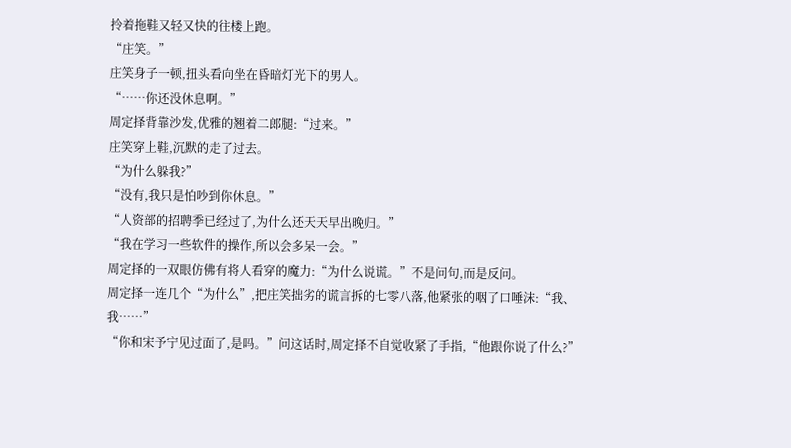拎着拖鞋又轻又快的往楼上跑。
“庄笑。”
庄笑身子一顿,扭头看向坐在昏暗灯光下的男人。
“……你还没休息啊。”
周定择背靠沙发,优雅的翘着二郎腿:“过来。”
庄笑穿上鞋,沉默的走了过去。
“为什么躲我?”
“没有,我只是怕吵到你休息。”
“人资部的招聘季已经过了,为什么还天天早出晚归。”
“我在学习一些软件的操作,所以会多呆一会。”
周定择的一双眼仿佛有将人看穿的魔力:“为什么说谎。”不是问句,而是反问。
周定择一连几个“为什么”,把庄笑拙劣的谎言拆的七零八落,他紧张的咽了口唾沫:“我、我……”
“你和宋予宁见过面了,是吗。”问这话时,周定择不自觉收紧了手指,“他跟你说了什么?”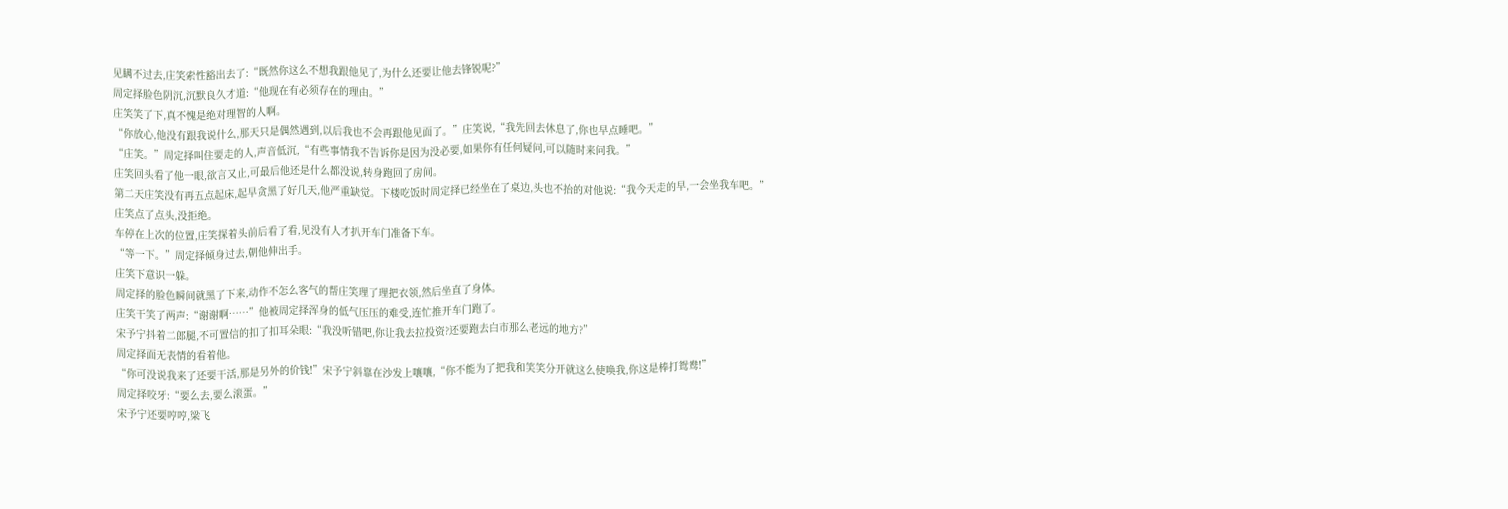见瞒不过去,庄笑索性豁出去了:“既然你这么不想我跟他见了,为什么还要让他去锋锐呢?”
周定择脸色阴沉,沉默良久才道:“他现在有必须存在的理由。”
庄笑笑了下,真不愧是绝对理智的人啊。
“你放心,他没有跟我说什么,那天只是偶然遇到,以后我也不会再跟他见面了。”庄笑说,“我先回去休息了,你也早点睡吧。”
“庄笑。”周定择叫住要走的人,声音低沉,“有些事情我不告诉你是因为没必要,如果你有任何疑问,可以随时来问我。”
庄笑回头看了他一眼,欲言又止,可最后他还是什么都没说,转身跑回了房间。
第二天庄笑没有再五点起床,起早贪黑了好几天,他严重缺觉。下楼吃饭时周定择已经坐在了桌边,头也不抬的对他说:“我今天走的早,一会坐我车吧。”
庄笑点了点头,没拒绝。
车停在上次的位置,庄笑探着头前后看了看,见没有人才扒开车门准备下车。
“等一下。”周定择倾身过去,朝他伸出手。
庄笑下意识一躲。
周定择的脸色瞬间就黑了下来,动作不怎么客气的帮庄笑理了理把衣领,然后坐直了身体。
庄笑干笑了两声:“谢谢啊……”他被周定择浑身的低气压压的难受,连忙推开车门跑了。
宋予宁抖着二郎腿,不可置信的扣了扣耳朵眼:“我没听错吧,你让我去拉投资?还要跑去白市那么老远的地方?”
周定择面无表情的看着他。
“你可没说我来了还要干活,那是另外的价钱!”宋予宁斜靠在沙发上嚷嚷,“你不能为了把我和笑笑分开就这么使唤我,你这是棒打鸳鸯!”
周定择咬牙:“要么去,要么滚蛋。”
宋予宁还要哼哼,梁飞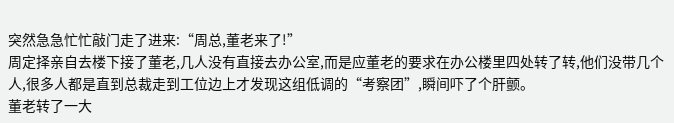突然急急忙忙敲门走了进来:“周总,董老来了!”
周定择亲自去楼下接了董老,几人没有直接去办公室,而是应董老的要求在办公楼里四处转了转,他们没带几个人,很多人都是直到总裁走到工位边上才发现这组低调的“考察团”,瞬间吓了个肝颤。
董老转了一大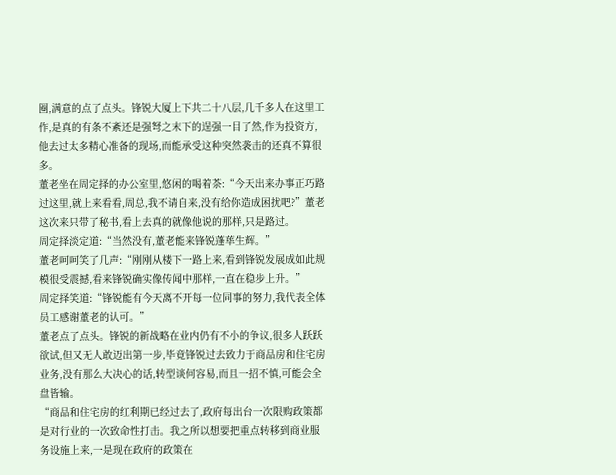圈,满意的点了点头。锋锐大厦上下共二十八层,几千多人在这里工作,是真的有条不紊还是强弩之末下的逞强一目了然,作为投资方,他去过太多精心准备的现场,而能承受这种突然袭击的还真不算很多。
董老坐在周定择的办公室里,悠闲的喝着茶:“今天出来办事正巧路过这里,就上来看看,周总,我不请自来,没有给你造成困扰吧?”董老这次来只带了秘书,看上去真的就像他说的那样,只是路过。
周定择淡定道:“当然没有,董老能来锋锐蓬荜生辉。”
董老呵呵笑了几声:“刚刚从楼下一路上来,看到锋锐发展成如此规模很受震撼,看来锋锐确实像传闻中那样,一直在稳步上升。”
周定择笑道:“锋锐能有今天离不开每一位同事的努力,我代表全体员工感谢董老的认可。”
董老点了点头。锋锐的新战略在业内仍有不小的争议,很多人跃跃欲试,但又无人敢迈出第一步,毕竟锋锐过去致力于商品房和住宅房业务,没有那么大决心的话,转型谈何容易,而且一招不慎,可能会全盘皆输。
“商品和住宅房的红利期已经过去了,政府每出台一次限购政策都是对行业的一次致命性打击。我之所以想要把重点转移到商业服务设施上来,一是现在政府的政策在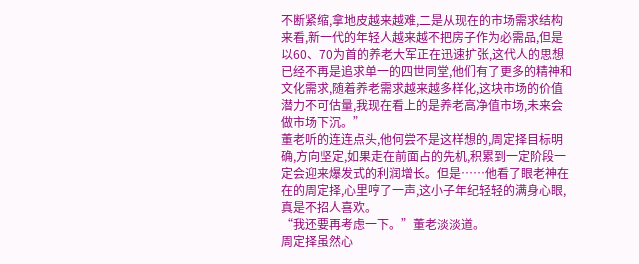不断紧缩,拿地皮越来越难,二是从现在的市场需求结构来看,新一代的年轻人越来越不把房子作为必需品,但是以60、70为首的养老大军正在迅速扩张,这代人的思想已经不再是追求单一的四世同堂,他们有了更多的精神和文化需求,随着养老需求越来越多样化,这块市场的价值潜力不可估量,我现在看上的是养老高净值市场,未来会做市场下沉。”
董老听的连连点头,他何尝不是这样想的,周定择目标明确,方向坚定,如果走在前面占的先机,积累到一定阶段一定会迎来爆发式的利润增长。但是……他看了眼老神在在的周定择,心里哼了一声,这小子年纪轻轻的满身心眼,真是不招人喜欢。
“我还要再考虑一下。”董老淡淡道。
周定择虽然心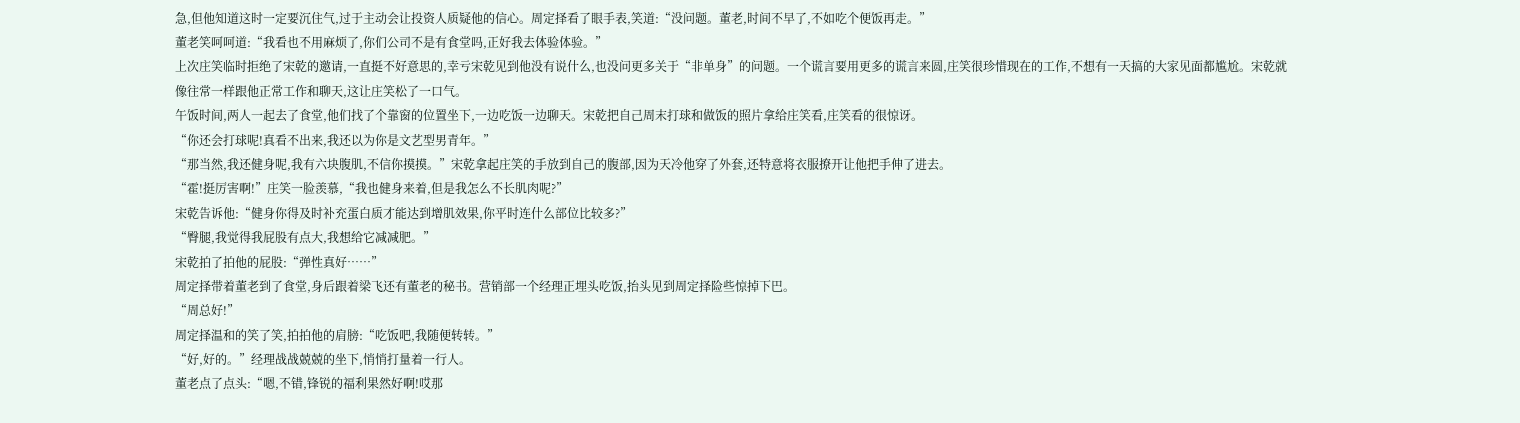急,但他知道这时一定要沉住气,过于主动会让投资人质疑他的信心。周定择看了眼手表,笑道:“没问题。董老,时间不早了,不如吃个便饭再走。”
董老笑呵呵道:“我看也不用麻烦了,你们公司不是有食堂吗,正好我去体验体验。”
上次庄笑临时拒绝了宋乾的邀请,一直挺不好意思的,幸亏宋乾见到他没有说什么,也没问更多关于“非单身”的问题。一个谎言要用更多的谎言来圆,庄笑很珍惜现在的工作,不想有一天搞的大家见面都尴尬。宋乾就像往常一样跟他正常工作和聊天,这让庄笑松了一口气。
午饭时间,两人一起去了食堂,他们找了个靠窗的位置坐下,一边吃饭一边聊天。宋乾把自己周末打球和做饭的照片拿给庄笑看,庄笑看的很惊讶。
“你还会打球呢!真看不出来,我还以为你是文艺型男青年。”
“那当然,我还健身呢,我有六块腹肌,不信你摸摸。”宋乾拿起庄笑的手放到自己的腹部,因为天冷他穿了外套,还特意将衣服撩开让他把手伸了进去。
“霍!挺厉害啊!”庄笑一脸羡慕,“我也健身来着,但是我怎么不长肌肉呢?”
宋乾告诉他:“健身你得及时补充蛋白质才能达到增肌效果,你平时连什么部位比较多?”
“臀腿,我觉得我屁股有点大,我想给它减减肥。”
宋乾拍了拍他的屁股:“弹性真好……”
周定择带着董老到了食堂,身后跟着梁飞还有董老的秘书。营销部一个经理正埋头吃饭,抬头见到周定择险些惊掉下巴。
“周总好!”
周定择温和的笑了笑,拍拍他的肩膀:“吃饭吧,我随便转转。”
“好,好的。”经理战战兢兢的坐下,悄悄打量着一行人。
董老点了点头:“嗯,不错,锋锐的福利果然好啊!哎那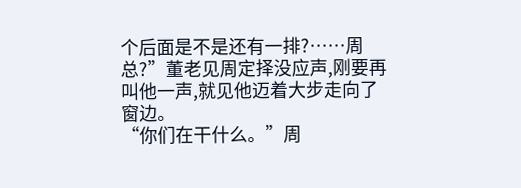个后面是不是还有一排?……周总?”董老见周定择没应声,刚要再叫他一声,就见他迈着大步走向了窗边。
“你们在干什么。”周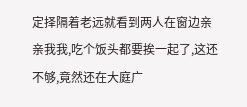定择隔着老远就看到两人在窗边亲亲我我,吃个饭头都要挨一起了,这还不够,竟然还在大庭广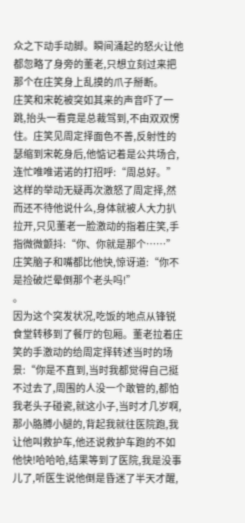众之下动手动脚。瞬间涌起的怒火让他都忽略了身旁的董老,只想立刻过来把那个在庄笑身上乱摸的爪子掰断。
庄笑和宋乾被突如其来的声音吓了一跳,抬头一看竟是总裁驾到,不由双双愣住。庄笑见周定择面色不善,反射性的瑟缩到宋乾身后,他惦记着是公共场合,连忙唯唯诺诺的打招呼:“周总好。”
这样的举动无疑再次激怒了周定择,然而还不待他说什么,身体就被人大力扒拉开,只见董老一脸激动的指着庄笑,手指微微颤抖:“你、你就是那个……”
庄笑脑子和嘴都比他快,惊讶道:“你不是捡破烂晕倒那个老头吗!”
。
因为这个突发状况,吃饭的地点从锋锐食堂转移到了餐厅的包厢。董老拉着庄笑的手激动的给周定择转述当时的场景:“你是不直到,当时我都觉得自己挺不过去了,周围的人没一个敢管的,都怕我老头子碰瓷,就这小子,当时才几岁啊,那小胳膊小腿的,背起我就往医院跑,我让他叫救护车,他还说救护车跑的不如他快!哈哈哈,结果等到了医院,我是没事儿了,听医生说他倒是昏迷了半天才醒,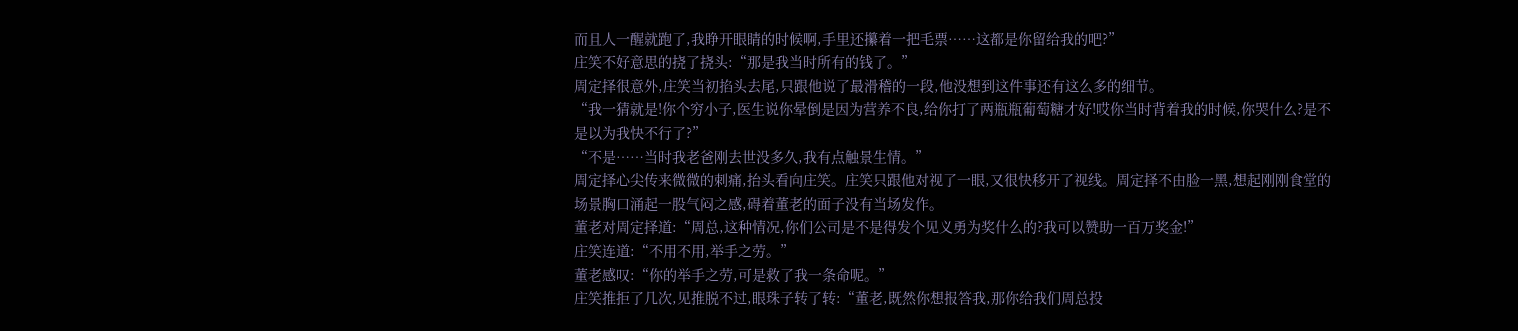而且人一醒就跑了,我睁开眼睛的时候啊,手里还攥着一把毛票……这都是你留给我的吧?”
庄笑不好意思的挠了挠头:“那是我当时所有的钱了。”
周定择很意外,庄笑当初掐头去尾,只跟他说了最滑稽的一段,他没想到这件事还有这么多的细节。
“我一猜就是!你个穷小子,医生说你晕倒是因为营养不良,给你打了两瓶瓶葡萄糖才好!哎你当时背着我的时候,你哭什么?是不是以为我快不行了?”
“不是……当时我老爸刚去世没多久,我有点触景生情。”
周定择心尖传来微微的刺痛,抬头看向庄笑。庄笑只跟他对视了一眼,又很快移开了视线。周定择不由脸一黑,想起刚刚食堂的场景胸口涌起一股气闷之感,碍着董老的面子没有当场发作。
董老对周定择道:“周总,这种情况,你们公司是不是得发个见义勇为奖什么的?我可以赞助一百万奖金!”
庄笑连道:“不用不用,举手之劳。”
董老感叹:“你的举手之劳,可是救了我一条命呢。”
庄笑推拒了几次,见推脱不过,眼珠子转了转:“董老,既然你想报答我,那你给我们周总投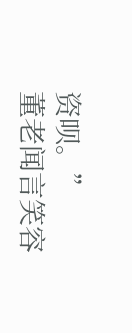资呗。”
董老闻言笑容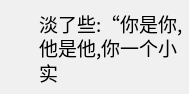淡了些:“你是你,他是他,你一个小实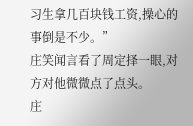习生拿几百块钱工资,操心的事倒是不少。”
庄笑闻言看了周定择一眼,对方对他微微点了点头。
庄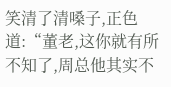笑清了清嗓子,正色道:“董老,这你就有所不知了,周总他其实不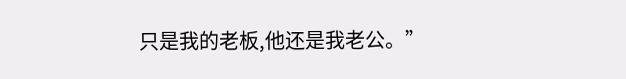只是我的老板,他还是我老公。”